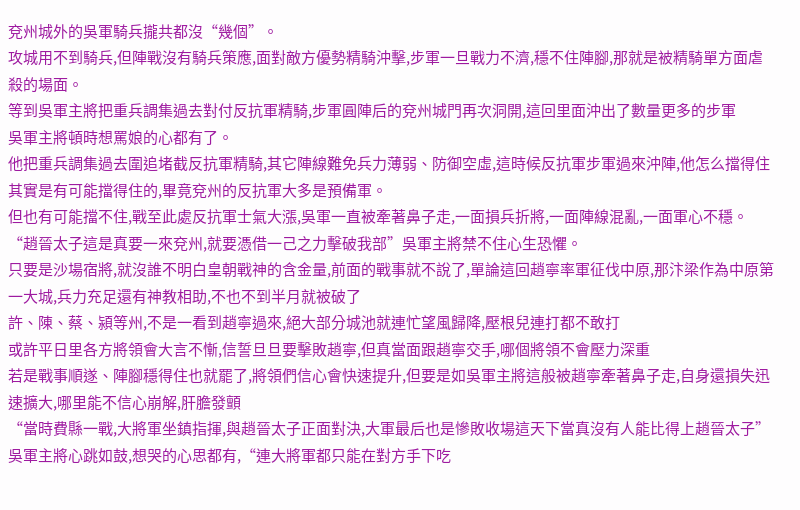兗州城外的吳軍騎兵攏共都沒“幾個”。
攻城用不到騎兵,但陣戰沒有騎兵策應,面對敵方優勢精騎沖擊,步軍一旦戰力不濟,穩不住陣腳,那就是被精騎單方面虐殺的場面。
等到吳軍主將把重兵調集過去對付反抗軍精騎,步軍圓陣后的兗州城門再次洞開,這回里面沖出了數量更多的步軍
吳軍主將頓時想罵娘的心都有了。
他把重兵調集過去圍追堵截反抗軍精騎,其它陣線難免兵力薄弱、防御空虛,這時候反抗軍步軍過來沖陣,他怎么擋得住
其實是有可能擋得住的,畢竟兗州的反抗軍大多是預備軍。
但也有可能擋不住,戰至此處反抗軍士氣大漲,吳軍一直被牽著鼻子走,一面損兵折將,一面陣線混亂,一面軍心不穩。
“趙晉太子這是真要一來兗州,就要憑借一己之力擊破我部”吳軍主將禁不住心生恐懼。
只要是沙場宿將,就沒誰不明白皇朝戰神的含金量,前面的戰事就不說了,單論這回趙寧率軍征伐中原,那汴梁作為中原第一大城,兵力充足還有神教相助,不也不到半月就被破了
許、陳、蔡、潁等州,不是一看到趙寧過來,絕大部分城池就連忙望風歸降,壓根兒連打都不敢打
或許平日里各方將領會大言不慚,信誓旦旦要擊敗趙寧,但真當面跟趙寧交手,哪個將領不會壓力深重
若是戰事順遂、陣腳穩得住也就罷了,將領們信心會快速提升,但要是如吳軍主將這般被趙寧牽著鼻子走,自身還損失迅速擴大,哪里能不信心崩解,肝膽發顫
“當時費縣一戰,大將軍坐鎮指揮,與趙晉太子正面對決,大軍最后也是慘敗收場這天下當真沒有人能比得上趙晉太子”
吳軍主將心跳如鼓,想哭的心思都有,“連大將軍都只能在對方手下吃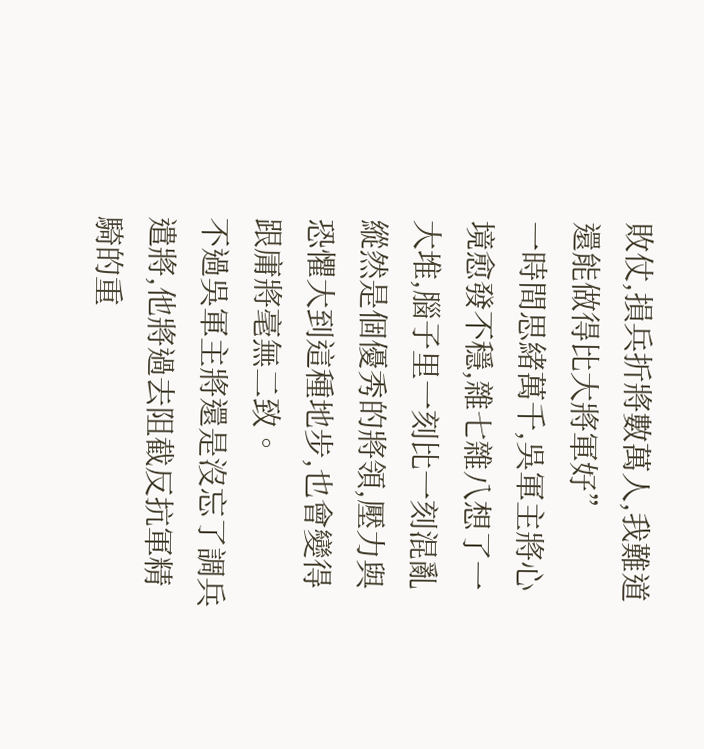敗仗,損兵折將數萬人,我難道還能做得比大將軍好”
一時間思緒萬千,吳軍主將心境愈發不穩,雜七雜八想了一大堆,腦子里一刻比一刻混亂縱然是個優秀的將領,壓力與恐懼大到這種地步,也會變得跟庸將毫無二致。
不過吳軍主將還是沒忘了調兵遣將,他將過去阻截反抗軍精騎的重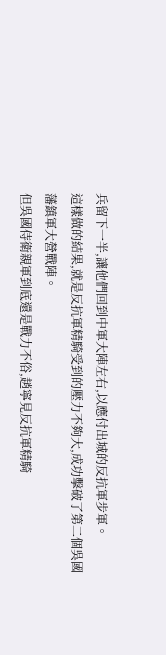兵留下一半,讓他們回到中軍大陣左右,以應付出城的反抗軍步軍。
這樣做的結果,就是反抗軍精騎受到的壓力不夠大,成功擊破了第二個吳國藩鎮軍大營戰陣。
但吳國侍衛親軍到底還是戰力不俗,趙寧見反抗軍精騎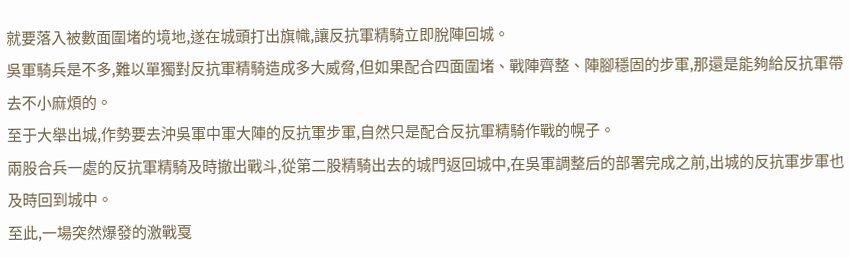就要落入被數面圍堵的境地,遂在城頭打出旗幟,讓反抗軍精騎立即脫陣回城。
吳軍騎兵是不多,難以單獨對反抗軍精騎造成多大威脅,但如果配合四面圍堵、戰陣齊整、陣腳穩固的步軍,那還是能夠給反抗軍帶去不小麻煩的。
至于大舉出城,作勢要去沖吳軍中軍大陣的反抗軍步軍,自然只是配合反抗軍精騎作戰的幌子。
兩股合兵一處的反抗軍精騎及時撤出戰斗,從第二股精騎出去的城門返回城中,在吳軍調整后的部署完成之前,出城的反抗軍步軍也及時回到城中。
至此,一場突然爆發的激戰戛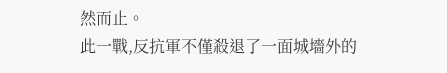然而止。
此一戰,反抗軍不僅殺退了一面城墻外的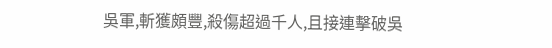吳軍,斬獲頗豐,殺傷超過千人,且接連擊破吳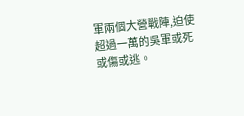軍兩個大營戰陣,迫使超過一萬的吳軍或死或傷或逃。